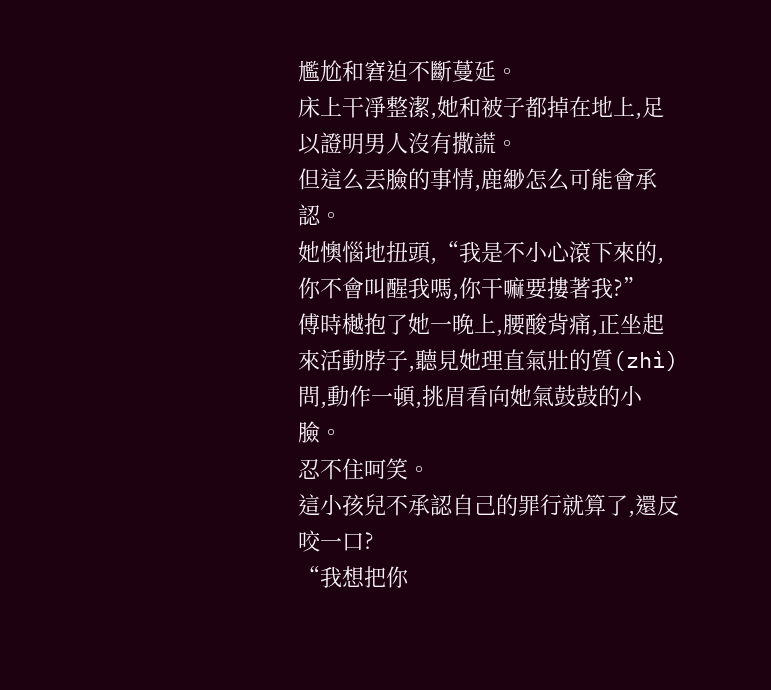尷尬和窘迫不斷蔓延。
床上干凈整潔,她和被子都掉在地上,足以證明男人沒有撒謊。
但這么丟臉的事情,鹿緲怎么可能會承認。
她懊惱地扭頭,“我是不小心滾下來的,你不會叫醒我嗎,你干嘛要摟著我?”
傅時樾抱了她一晚上,腰酸背痛,正坐起來活動脖子,聽見她理直氣壯的質(zhì)問,動作一頓,挑眉看向她氣鼓鼓的小臉。
忍不住呵笑。
這小孩兒不承認自己的罪行就算了,還反咬一口?
“我想把你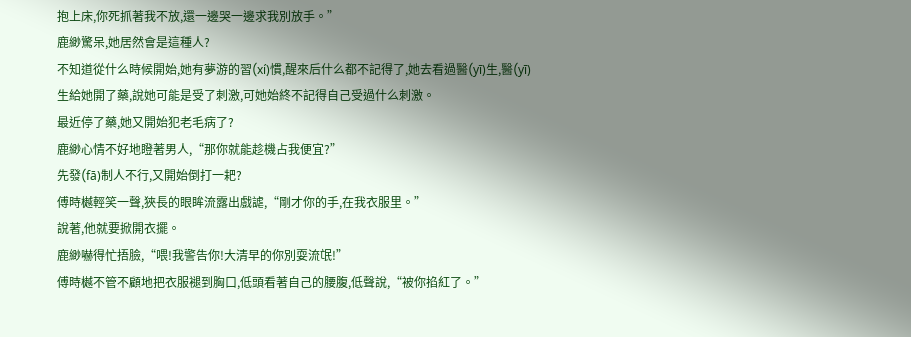抱上床,你死抓著我不放,還一邊哭一邊求我別放手。”
鹿緲驚呆,她居然會是這種人?
不知道從什么時候開始,她有夢游的習(xí)慣,醒來后什么都不記得了,她去看過醫(yī)生,醫(yī)生給她開了藥,說她可能是受了刺激,可她始終不記得自己受過什么刺激。
最近停了藥,她又開始犯老毛病了?
鹿緲心情不好地瞪著男人,“那你就能趁機占我便宜?”
先發(fā)制人不行,又開始倒打一耙?
傅時樾輕笑一聲,狹長的眼眸流露出戲謔,“剛才你的手,在我衣服里。”
說著,他就要掀開衣擺。
鹿緲嚇得忙捂臉,“喂!我警告你!大清早的你別耍流氓!”
傅時樾不管不顧地把衣服褪到胸口,低頭看著自己的腰腹,低聲說,“被你掐紅了。”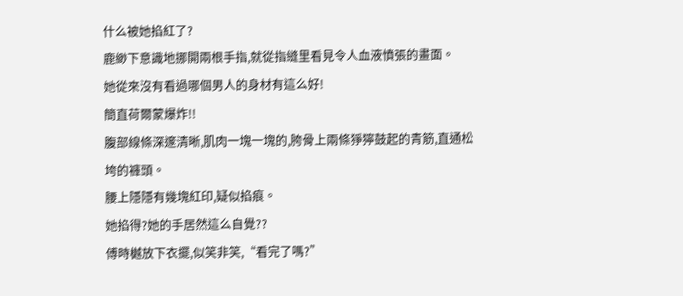什么被她掐紅了?
鹿緲下意識地挪開兩根手指,就從指縫里看見令人血液憤張的畫面。
她從來沒有看過哪個男人的身材有這么好!
簡直荷爾蒙爆炸!!
腹部線條深邃清晰,肌肉一塊一塊的,胯骨上兩條猙獰鼓起的青筋,直通松垮的褲頭。
腰上隱隱有幾塊紅印,疑似掐痕。
她掐得?她的手居然這么自覺??
傅時樾放下衣擺,似笑非笑,“看完了嗎?”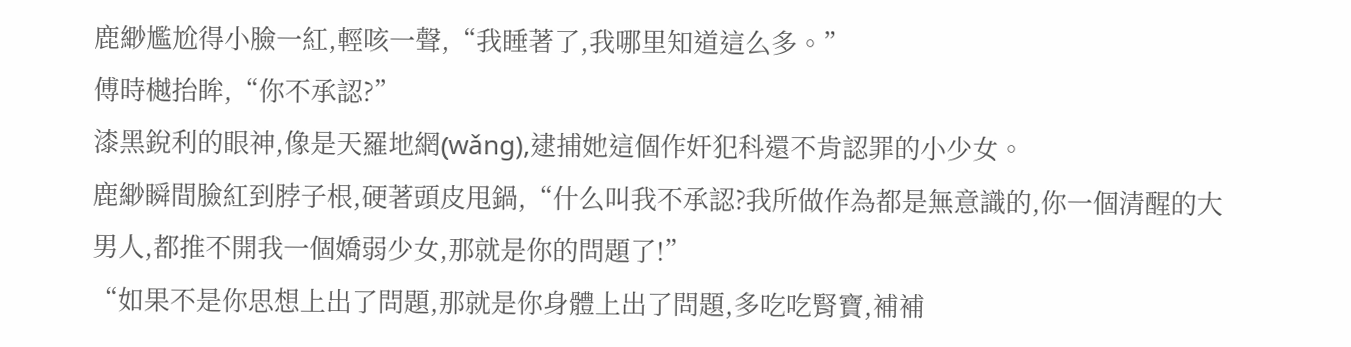鹿緲尷尬得小臉一紅,輕咳一聲,“我睡著了,我哪里知道這么多。”
傅時樾抬眸,“你不承認?”
漆黑銳利的眼神,像是天羅地網(wǎng),逮捕她這個作奸犯科還不肯認罪的小少女。
鹿緲瞬間臉紅到脖子根,硬著頭皮甩鍋,“什么叫我不承認?我所做作為都是無意識的,你一個清醒的大男人,都推不開我一個嬌弱少女,那就是你的問題了!”
“如果不是你思想上出了問題,那就是你身體上出了問題,多吃吃腎寶,補補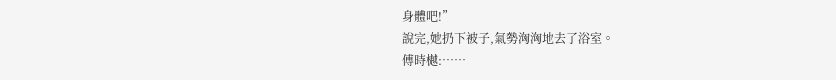身體吧!”
說完,她扔下被子,氣勢洶洶地去了浴室。
傅時樾:……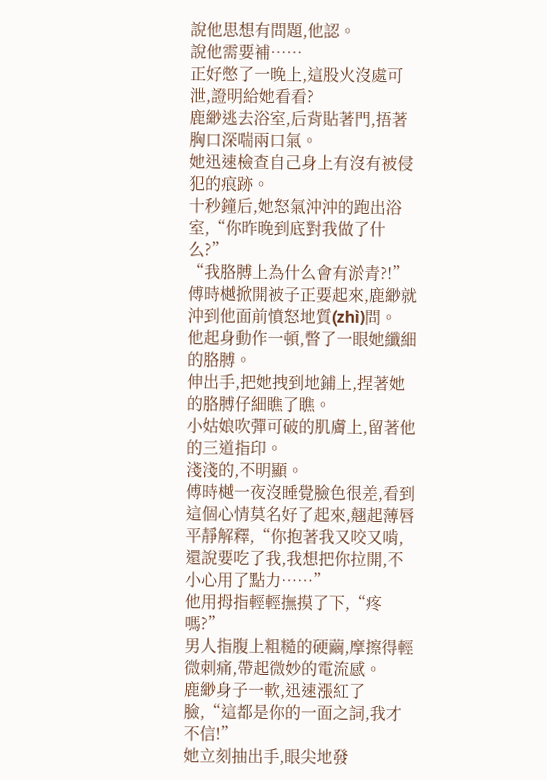說他思想有問題,他認。
說他需要補……
正好憋了一晚上,這股火沒處可泄,證明給她看看?
鹿緲逃去浴室,后背貼著門,捂著胸口深喘兩口氣。
她迅速檢查自己身上有沒有被侵犯的痕跡。
十秒鐘后,她怒氣沖沖的跑出浴室,“你昨晚到底對我做了什么?”
“我胳膊上為什么會有淤青?!”
傅時樾掀開被子正要起來,鹿緲就沖到他面前憤怒地質(zhì)問。
他起身動作一頓,瞥了一眼她纖細的胳膊。
伸出手,把她拽到地鋪上,捏著她的胳膊仔細瞧了瞧。
小姑娘吹彈可破的肌膚上,留著他的三道指印。
淺淺的,不明顯。
傅時樾一夜沒睡覺臉色很差,看到這個心情莫名好了起來,翹起薄唇平靜解釋,“你抱著我又咬又啃,還說要吃了我,我想把你拉開,不小心用了點力……”
他用拇指輕輕撫摸了下,“疼嗎?”
男人指腹上粗糙的硬繭,摩擦得輕微刺痛,帶起微妙的電流感。
鹿緲身子一軟,迅速漲紅了臉,“這都是你的一面之詞,我才不信!”
她立刻抽出手,眼尖地發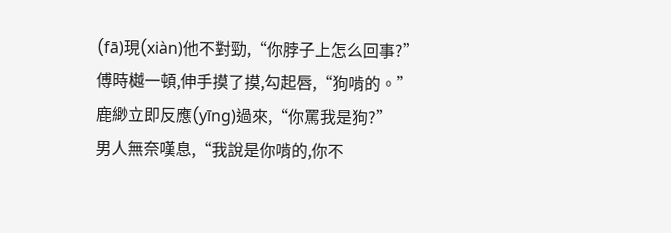(fā)現(xiàn)他不對勁,“你脖子上怎么回事?”
傅時樾一頓,伸手摸了摸,勾起唇,“狗啃的。”
鹿緲立即反應(yīng)過來,“你罵我是狗?”
男人無奈嘆息,“我說是你啃的,你不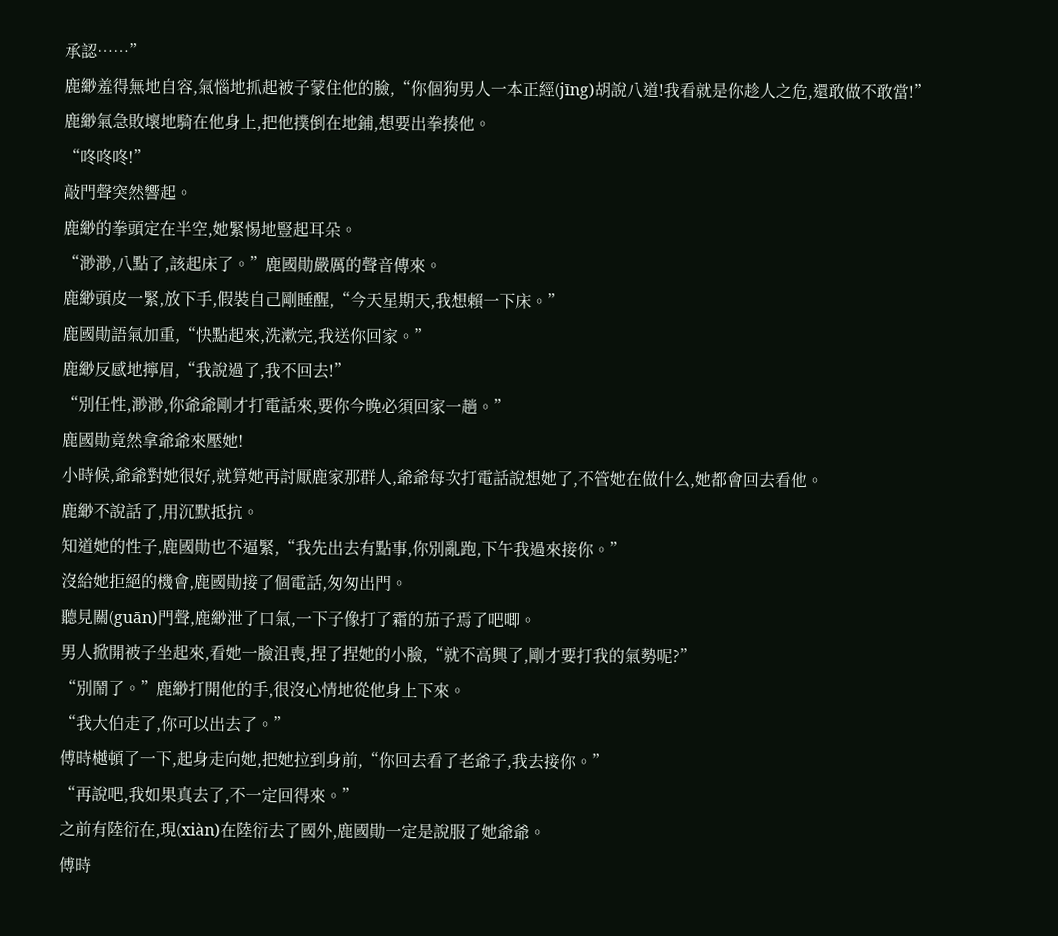承認……”
鹿緲羞得無地自容,氣惱地抓起被子蒙住他的臉,“你個狗男人一本正經(jīng)胡說八道!我看就是你趁人之危,還敢做不敢當!”
鹿緲氣急敗壞地騎在他身上,把他撲倒在地鋪,想要出拳揍他。
“咚咚咚!”
敲門聲突然響起。
鹿緲的拳頭定在半空,她緊惕地豎起耳朵。
“渺渺,八點了,該起床了。”鹿國勛嚴厲的聲音傳來。
鹿緲頭皮一緊,放下手,假裝自己剛睡醒,“今天星期天,我想賴一下床。”
鹿國勛語氣加重,“快點起來,洗漱完,我送你回家。”
鹿緲反感地擰眉,“我說過了,我不回去!”
“別任性,渺渺,你爺爺剛才打電話來,要你今晚必須回家一趟。”
鹿國勛竟然拿爺爺來壓她!
小時候,爺爺對她很好,就算她再討厭鹿家那群人,爺爺每次打電話說想她了,不管她在做什么,她都會回去看他。
鹿緲不說話了,用沉默抵抗。
知道她的性子,鹿國勛也不逼緊,“我先出去有點事,你別亂跑,下午我過來接你。”
沒給她拒絕的機會,鹿國勛接了個電話,匆匆出門。
聽見關(guān)門聲,鹿緲泄了口氣,一下子像打了霜的茄子焉了吧唧。
男人掀開被子坐起來,看她一臉沮喪,捏了捏她的小臉,“就不高興了,剛才要打我的氣勢呢?”
“別鬧了。”鹿緲打開他的手,很沒心情地從他身上下來。
“我大伯走了,你可以出去了。”
傅時樾頓了一下,起身走向她,把她拉到身前,“你回去看了老爺子,我去接你。”
“再說吧,我如果真去了,不一定回得來。”
之前有陸衍在,現(xiàn)在陸衍去了國外,鹿國勛一定是說服了她爺爺。
傅時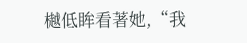樾低眸看著她,“我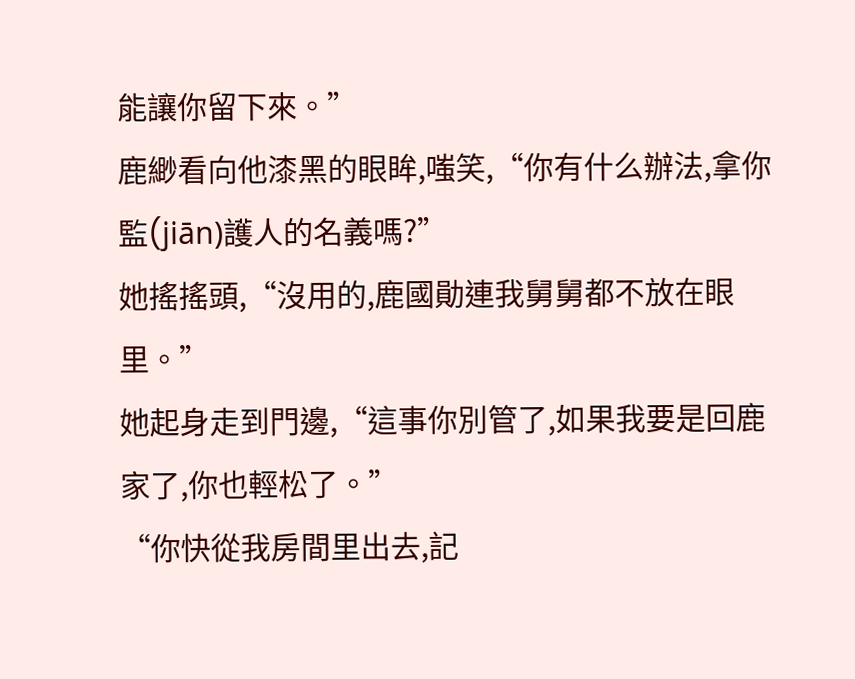能讓你留下來。”
鹿緲看向他漆黑的眼眸,嗤笑,“你有什么辦法,拿你監(jiān)護人的名義嗎?”
她搖搖頭,“沒用的,鹿國勛連我舅舅都不放在眼里。”
她起身走到門邊,“這事你別管了,如果我要是回鹿家了,你也輕松了。”
“你快從我房間里出去,記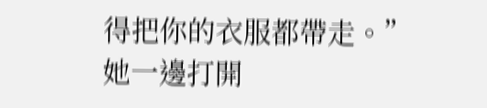得把你的衣服都帶走。”
她一邊打開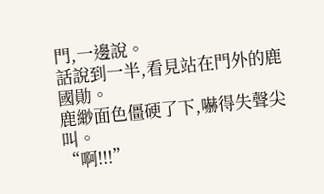門,一邊說。
話說到一半,看見站在門外的鹿國勛。
鹿緲面色僵硬了下,嚇得失聲尖叫。
“啊!!!”